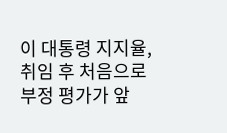이 대통령 지지율, 취임 후 처음으로 부정 평가가 앞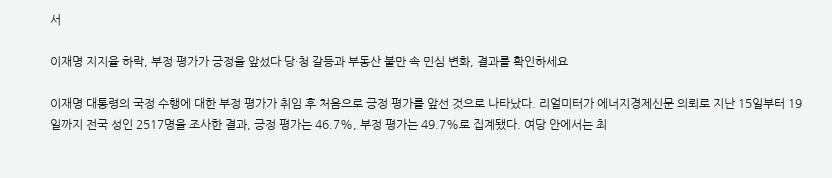서

이재명 지지율 하락, 부정 평가가 긍정을 앞섰다 당·청 갈등과 부동산 불만 속 민심 변화, 결과를 확인하세요

이재명 대통령의 국정 수행에 대한 부정 평가가 취임 후 처음으로 긍정 평가를 앞선 것으로 나타났다. 리얼미터가 에너지경제신문 의뢰로 지난 15일부터 19일까지 전국 성인 2517명을 조사한 결과, 긍정 평가는 46.7%, 부정 평가는 49.7%로 집계됐다. 여당 안에서는 최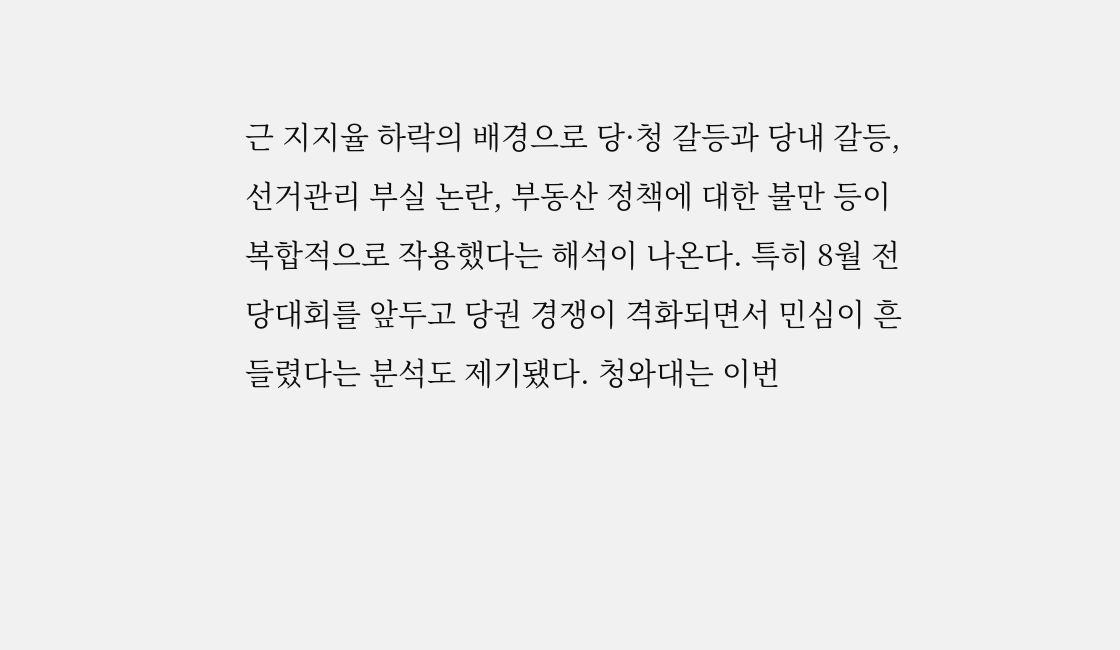근 지지율 하락의 배경으로 당·청 갈등과 당내 갈등, 선거관리 부실 논란, 부동산 정책에 대한 불만 등이 복합적으로 작용했다는 해석이 나온다. 특히 8월 전당대회를 앞두고 당권 경쟁이 격화되면서 민심이 흔들렸다는 분석도 제기됐다. 청와대는 이번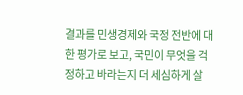결과를 민생경제와 국정 전반에 대한 평가로 보고, 국민이 무엇을 걱정하고 바라는지 더 세심하게 살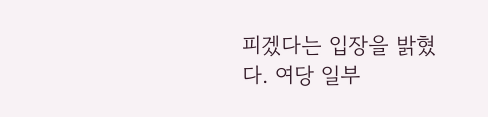피겠다는 입장을 밝혔다. 여당 일부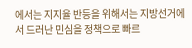에서는 지지율 반등을 위해서는 지방선거에서 드러난 민심을 정책으로 빠르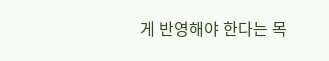게 반영해야 한다는 목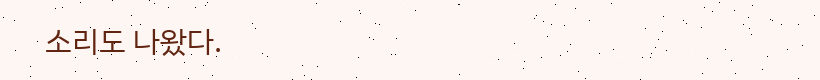소리도 나왔다.